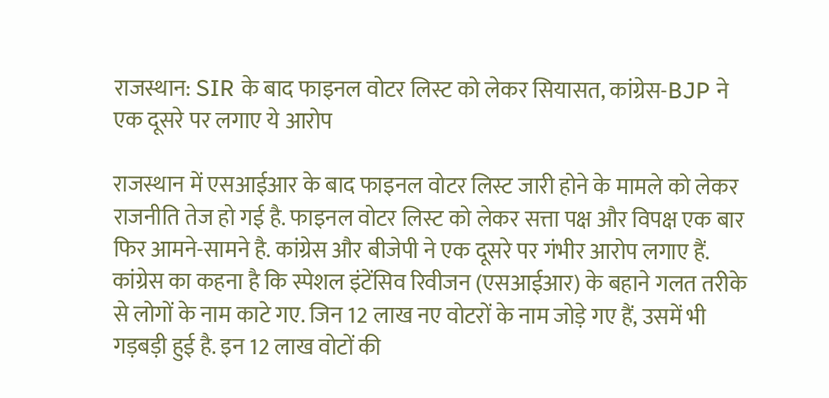राजस्थान: SIR के बाद फाइनल वोटर लिस्ट को लेकर सियासत, कांग्रेस-BJP ने एक दूसरे पर लगाए ये आरोप

राजस्थान में एसआईआर के बाद फाइनल वोटर लिस्ट जारी होने के मामले को लेकर राजनीति तेज हो गई है. फाइनल वोटर लिस्ट को लेकर सत्ता पक्ष और विपक्ष एक बार फिर आमने-सामने है. कांग्रेस और बीजेपी ने एक दूसरे पर गंभीर आरोप लगाए हैं. कांग्रेस का कहना है कि स्पेशल इंटेंसिव रिवीजन (एसआईआर) के बहाने गलत तरीके से लोगों के नाम काटे गए. जिन 12 लाख नए वोटरों के नाम जोड़े गए हैं, उसमें भी गड़बड़ी हुई है. इन 12 लाख वोटों की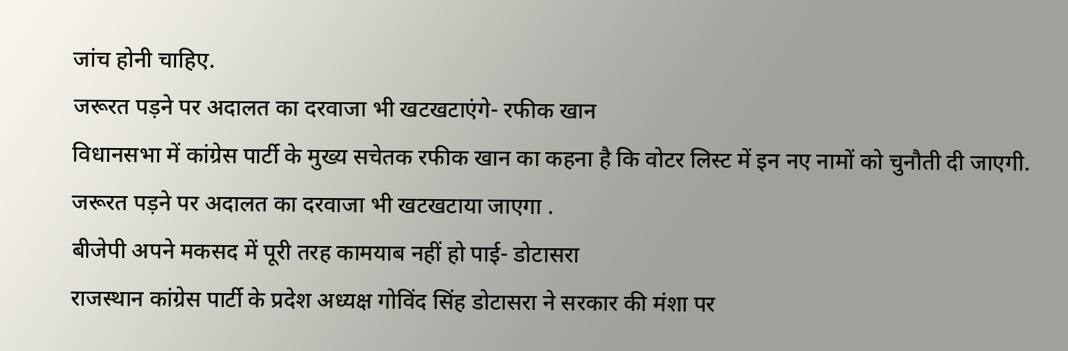जांच होनी चाहिए.
जरूरत पड़ने पर अदालत का दरवाजा भी खटखटाएंगे- रफीक खान
विधानसभा में कांग्रेस पार्टी के मुख्य सचेतक रफीक खान का कहना है कि वोटर लिस्ट में इन नए नामों को चुनौती दी जाएगी. जरूरत पड़ने पर अदालत का दरवाजा भी खटखटाया जाएगा .
बीजेपी अपने मकसद में पूरी तरह कामयाब नहीं हो पाई- डोटासरा
राजस्थान कांग्रेस पार्टी के प्रदेश अध्यक्ष गोविंद सिंह डोटासरा ने सरकार की मंशा पर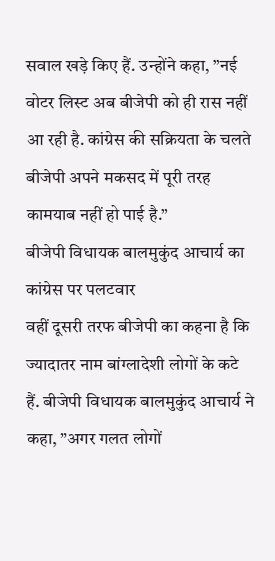सवाल खड़े किए हैं. उन्होंने कहा, ”नई वोटर लिस्ट अब बीजेपी को ही रास नहीं आ रही है. कांग्रेस की सक्रियता के चलते बीजेपी अपने मकसद में पूरी तरह कामयाब नहीं हो पाई है.”
बीजेपी विधायक बालमुकुंद आचार्य का कांग्रेस पर पलटवार
वहीं दूसरी तरफ बीजेपी का कहना है कि ज्यादातर नाम बांग्लादेशी लोगों के कटे हैं. बीजेपी विधायक बालमुकुंद आचार्य ने कहा, ”अगर गलत लोगों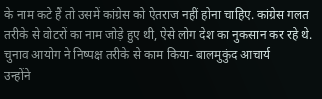के नाम कटे हैं तो उसमें कांग्रेस को ऐतराज नहीं होना चाहिए. कांग्रेस गलत तरीके से वोटरों का नाम जोड़े हुए थी, ऐसे लोग देश का नुकसान कर रहे थे.
चुनाव आयोग ने निष्पक्ष तरीके से काम किया- बालमुकुंद आचार्य
उन्होंने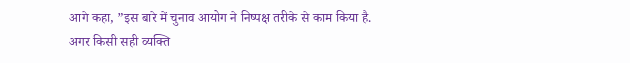आगे कहा, ”इस बारे में चुनाव आयोग ने निष्पक्ष तरीके से काम किया है. अगर किसी सही व्यक्ति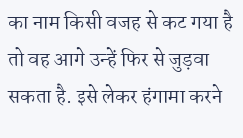का नाम किसी वजह से कट गया है तो वह आगे उन्हें फिर से जुड़वा सकता है. इसे लेकर हंगामा करने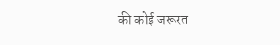की कोई जरूरत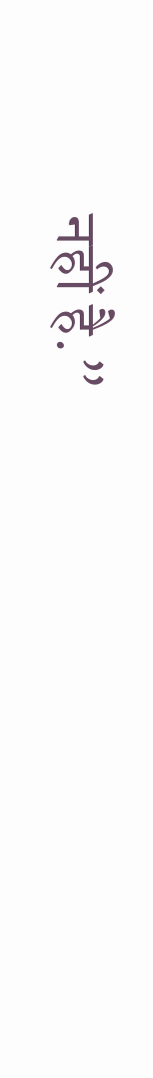नहीं है.”